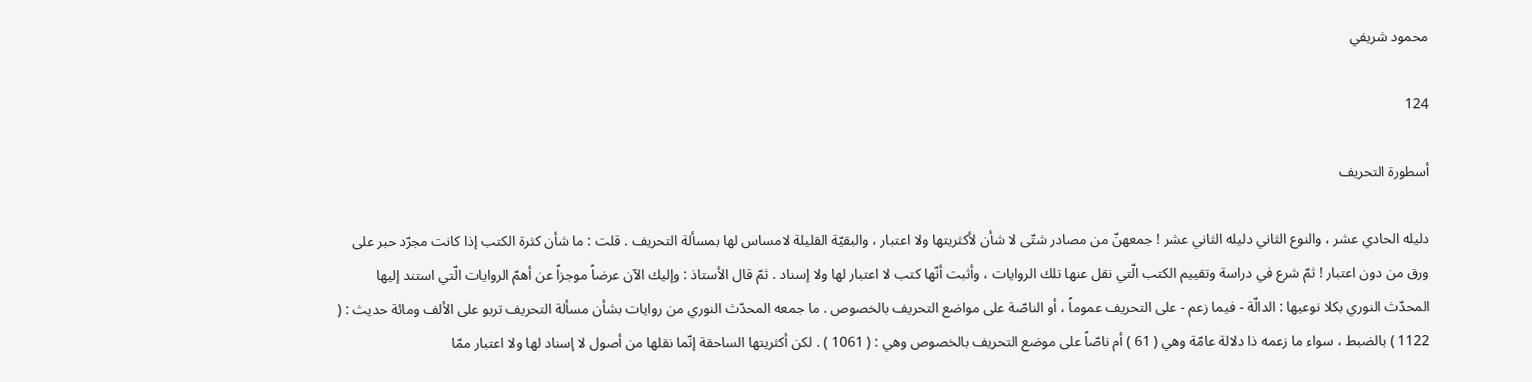محمود شريفي

124

أسطورة التحريف

دليله الحادي عشر ، والنوع الثاني دليله الثاني عشر ! جمعهنّ من مصادر شتّى لا شأن لأكثريتها ولا اعتبار ، والبقيّة القليلة لامساس لها بمسألة التحريف . قلت : ما شأن كثرة الكتب إذا كانت مجرّد حبر على ورق من دون اعتبار ! ثمّ شرع في دراسة وتقييم الكتب الّتي نقل عنها تلك الروايات ، وأثبت أنّها كتب لا اعتبار لها ولا إسناد . ثمّ قال الأستاذ : وإليك الآن عرضاً موجزاً عن أهمّ الروايات الّتي استند إليها المحدّث النوري بكلا نوعيها : الدالّة - فيما زعم - على التحريف عموماً ، أو الناصّة على مواضع التحريف بالخصوص . ما جمعه المحدّث النوري من روايات بشأن مسألة التحريف تربو على الألف ومائة حديث : ( 1122 ) بالضبط ، سواء ما زعمه ذا دلالة عامّة وهي ( 61 ) أم ناصّاً على موضع التحريف بالخصوص وهي : ( 1061 ) . لكن أكثريتها الساحقة إنّما نقلها من أصول لا إسناد لها ولا اعتبار ممّا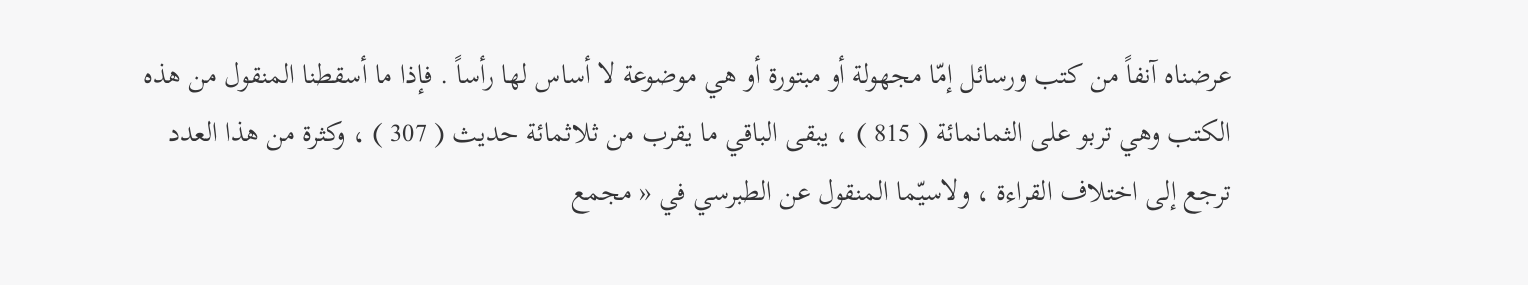عرضناه آنفاً من كتب ورسائل إمّا مجهولة أو مبتورة أو هي موضوعة لا أساس لها رأساً . فإذا ما أسقطنا المنقول من هذه الكتب وهي تربو على الثمانمائة ( 815 ) ، يبقى الباقي ما يقرب من ثلاثمائة حديث ( 307 ) ، وكثرة من هذا العدد ترجع إلى اختلاف القراءة ، ولاسيّما المنقول عن الطبرسي في « مجمع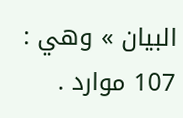البيان » وهي : 107 موارد .